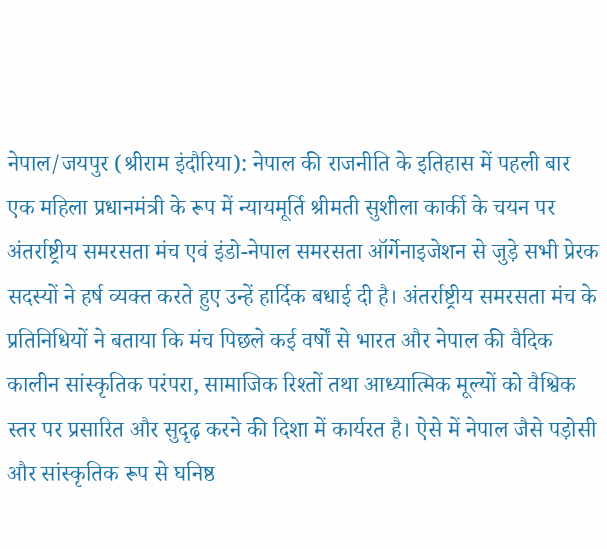नेपाल/जयपुर (श्रीराम इंदौरिया): नेपाल की राजनीति के इतिहास में पहली बार एक महिला प्रधानमंत्री के रूप में न्यायमूर्ति श्रीमती सुशीला कार्की के चयन पर अंतर्राष्ट्रीय समरसता मंच एवं इंडो-नेपाल समरसता ऑर्गेनाइजेशन से जुड़े सभी प्रेरक सदस्यों ने हर्ष व्यक्त करते हुए उन्हें हार्दिक बधाई दी है। अंतर्राष्ट्रीय समरसता मंच के प्रतिनिधियों ने बताया कि मंच पिछले कई वर्षों से भारत और नेपाल की वैदिक कालीन सांस्कृतिक परंपरा, सामाजिक रिश्तों तथा आध्यात्मिक मूल्यों को वैश्विक स्तर पर प्रसारित और सुदृढ़ करने की दिशा में कार्यरत है। ऐसे में नेपाल जैसे पड़ोसी और सांस्कृतिक रूप से घनिष्ठ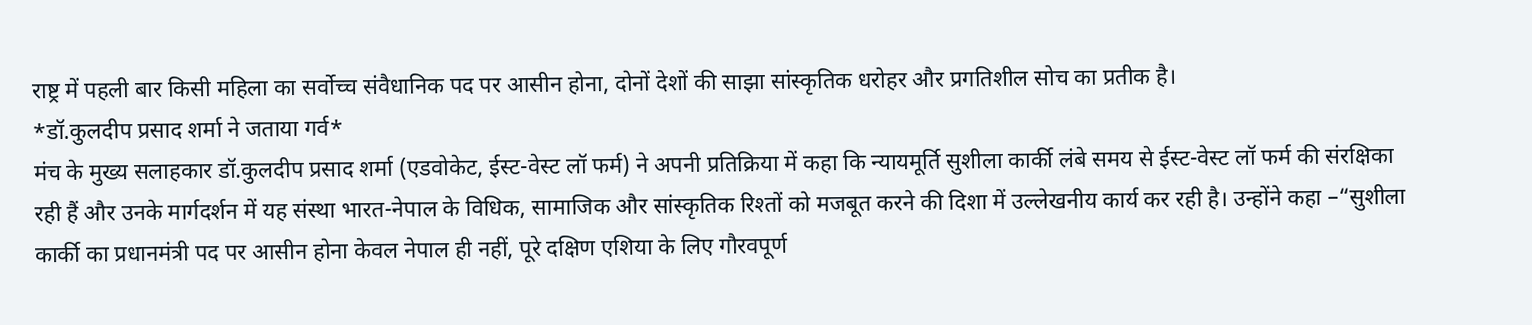राष्ट्र में पहली बार किसी महिला का सर्वोच्च संवैधानिक पद पर आसीन होना, दोनों देशों की साझा सांस्कृतिक धरोहर और प्रगतिशील सोच का प्रतीक है।
*डॉ.कुलदीप प्रसाद शर्मा ने जताया गर्व*
मंच के मुख्य सलाहकार डॉ.कुलदीप प्रसाद शर्मा (एडवोकेट, ईस्ट-वेस्ट लॉ फर्म) ने अपनी प्रतिक्रिया में कहा कि न्यायमूर्ति सुशीला कार्की लंबे समय से ईस्ट-वेस्ट लॉ फर्म की संरक्षिका रही हैं और उनके मार्गदर्शन में यह संस्था भारत-नेपाल के विधिक, सामाजिक और सांस्कृतिक रिश्तों को मजबूत करने की दिशा में उल्लेखनीय कार्य कर रही है। उन्होंने कहा –“सुशीला कार्की का प्रधानमंत्री पद पर आसीन होना केवल नेपाल ही नहीं, पूरे दक्षिण एशिया के लिए गौरवपूर्ण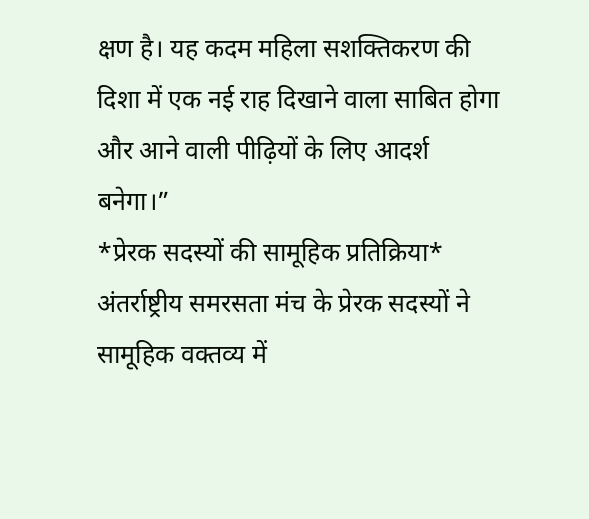क्षण है। यह कदम महिला सशक्तिकरण की दिशा में एक नई राह दिखाने वाला साबित होगा और आने वाली पीढ़ियों के लिए आदर्श बनेगा।”
*प्रेरक सदस्यों की सामूहिक प्रतिक्रिया*
अंतर्राष्ट्रीय समरसता मंच के प्रेरक सदस्यों ने सामूहिक वक्तव्य में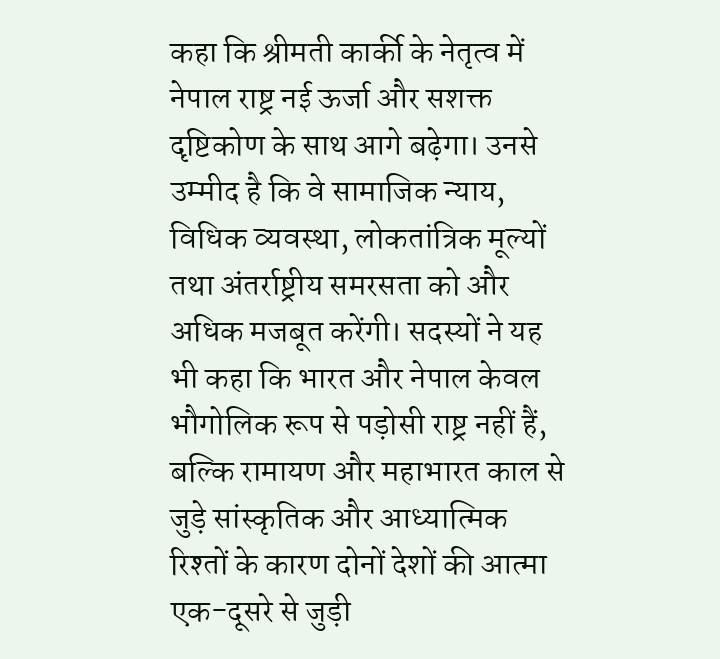कहा कि श्रीमती कार्की के नेतृत्व में नेपाल राष्ट्र नई ऊर्जा और सशक्त दृष्टिकोण के साथ आगे बढ़ेगा। उनसे उम्मीद है कि वे सामाजिक न्याय, विधिक व्यवस्था, लोकतांत्रिक मूल्यों तथा अंतर्राष्ट्रीय समरसता को और अधिक मजबूत करेंगी। सदस्यों ने यह भी कहा कि भारत और नेपाल केवल भौगोलिक रूप से पड़ोसी राष्ट्र नहीं हैं, बल्कि रामायण और महाभारत काल से जुड़े सांस्कृतिक और आध्यात्मिक रिश्तों के कारण दोनों देशों की आत्मा एक-दूसरे से जुड़ी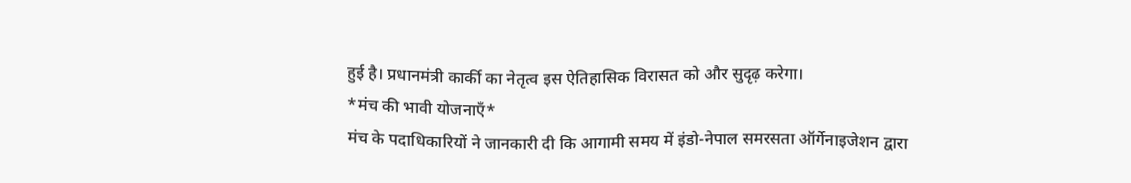हुई है। प्रधानमंत्री कार्की का नेतृत्व इस ऐतिहासिक विरासत को और सुदृढ़ करेगा।
*मंच की भावी योजनाएँ*
मंच के पदाधिकारियों ने जानकारी दी कि आगामी समय में इंडो-नेपाल समरसता ऑर्गेनाइजेशन द्वारा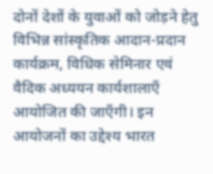दोनों देशों के युवाओं को जोड़ने हेतु विभिन्न सांस्कृतिक आदान-प्रदान कार्यक्रम, विधिक सेमिनार एवं वैदिक अध्ययन कार्यशालाएँ आयोजित की जाएँगी। इन आयोजनों का उद्देश्य भारत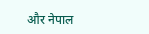और नेपाल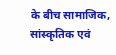के बीच सामाजिक, सांस्कृतिक एवं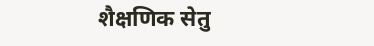शैक्षणिक सेतु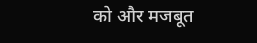को और मजबूत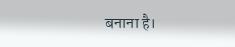बनाना है।